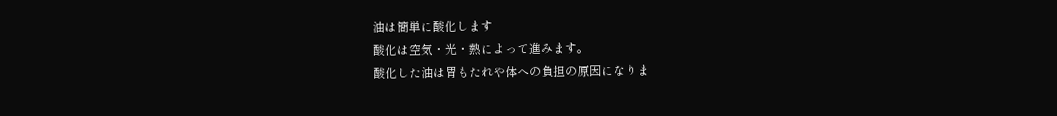油は簡単に酸化します
酸化は空気・光・熱によって進みます。
酸化した油は胃もたれや体への負担の原因になりま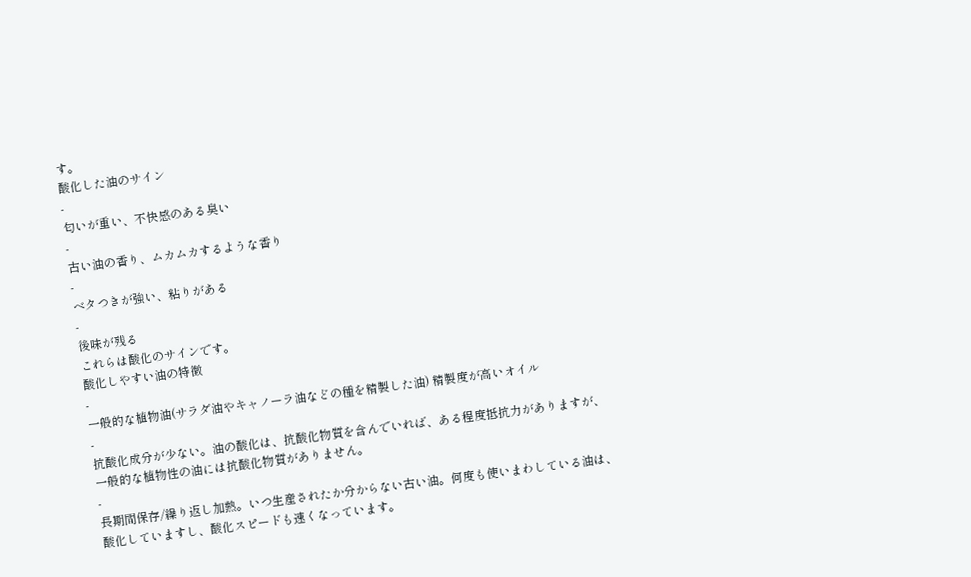す。
酸化した油のサイン
-
匂いが重い、不快感のある臭い
-
古い油の香り、ムカムカするような香り
-
ベタつきが強い、粘りがある
-
後味が残る
これらは酸化のサインです。
酸化しやすい油の特徴
-
一般的な植物油(サラダ油やキャノーラ油などの種を精製した油) 精製度が高いオイル
-
抗酸化成分が少ない。油の酸化は、抗酸化物質を含んでいれば、ある程度抵抗力がありますが、一般的な植物性の油には抗酸化物質がありません。
-
長期間保存/繰り返し加熱。いつ生産されたか分からない古い油。何度も使いまわしている油は、酸化していますし、酸化スピードも速くなっています。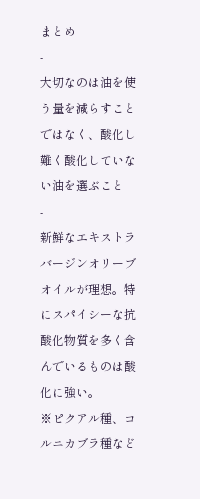まとめ
-
大切なのは油を使う量を減らすことではなく、酸化し難く酸化していない油を選ぶこと
-
新鮮なエキストラバージンオリーブオイルが理想。特にスパイシーな抗酸化物質を多く含んでいるものは酸化に強い。
※ピクアル種、コルニカブラ種など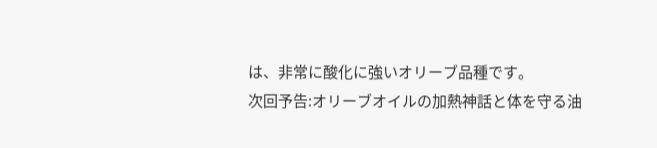は、非常に酸化に強いオリーブ品種です。
次回予告:オリーブオイルの加熱神話と体を守る油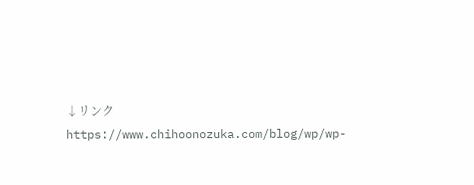↓リンク
https://www.chihoonozuka.com/blog/wp/wp-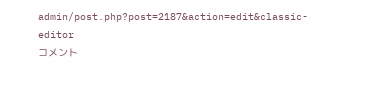admin/post.php?post=2187&action=edit&classic-editor
コメント